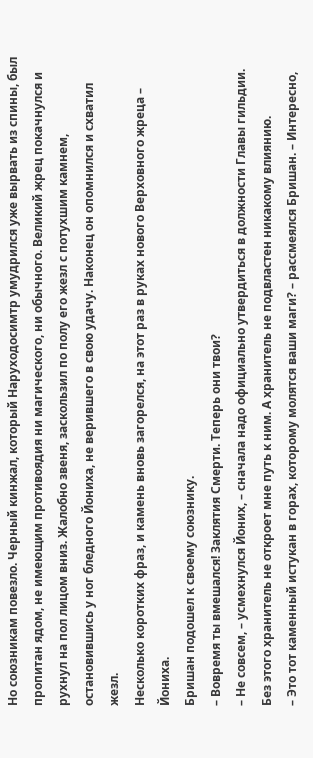Но союзникам повезло. Черный кинжал, который Наруходосимтр умудрился уже вырвать из спины, был пропитан ядом, не имеющим противоядия ни магического, ни обычного. Великий жрец покачнулся и рухнул на пол лицом вниз. Жалобно звеня, заскользил по полу его жезл с потухшим камнем, остановившись у ног бледного Йониха, не верившего в свою удачу. Наконец он опомнился и схватил жезл.
Несколько коротких фраз, и камень вновь загорелся, на этот раз в руках нового Верховного жреца – Йониха.
Бришан подошел к своему союзнику.
– Вовремя ты вмешался! Заклятия Смерти. Теперь они твои?
– Не совсем, – усмехнулся Йоних, – сначала надо официально утвердиться в должности Главы гильдии. Без этого хранитель не откроет мне путь к ним. А хранитель не подвластен никакому влиянию.
– Это тот каменный истукан в горах, которому молятся ваши маги? – рассмеялся Бришан. – Интересно,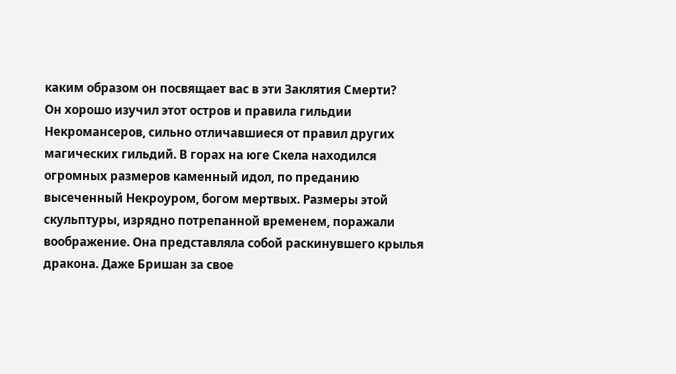каким образом он посвящает вас в эти Заклятия Смерти?
Он хорошо изучил этот остров и правила гильдии Некромансеров, сильно отличавшиеся от правил других магических гильдий. В горах на юге Скела находился огромных размеров каменный идол, по преданию высеченный Некроуром, богом мертвых. Размеры этой скульптуры, изрядно потрепанной временем, поражали воображение. Она представляла собой раскинувшего крылья дракона. Даже Бришан за свое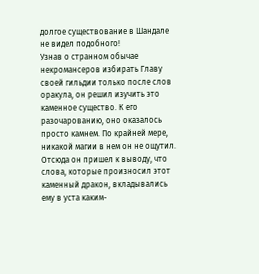долгое существование в Шандале не видел подобного!
Узнав о странном обычае некромансеров избирать Главу своей гильдии только после слов оракула, он решил изучить это каменное существо. К его разочарованию, оно оказалось просто камнем. По крайней мере, никакой магии в нем он не ощутил. Отсюда он пришел к выводу, что слова, которые произносил этот каменный дракон, вкладывались ему в уста каким-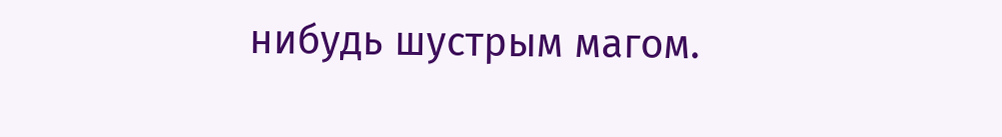нибудь шустрым магом.